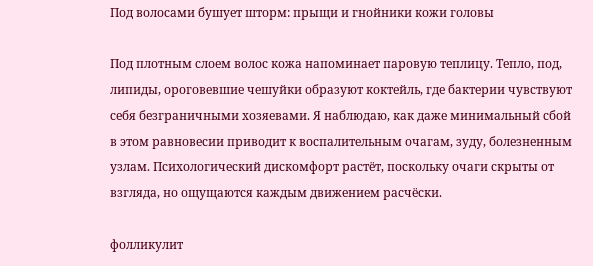Под волосами бушует шторм: прыщи и гнойники кожи головы

Под плотным слоем волос кожа напоминает паровую теплицу. Тепло, под, липиды, ороговевшие чешуйки образуют коктейль, где бактерии чувствуют себя безграничными хозяевами. Я наблюдаю, как даже минимальный сбой в этом равновесии приводит к воспалительным очагам, зуду, болезненным узлам. Психологический дискомфорт растёт, поскольку очаги скрыты от взгляда, но ощущаются каждым движением расчёски.

фолликулит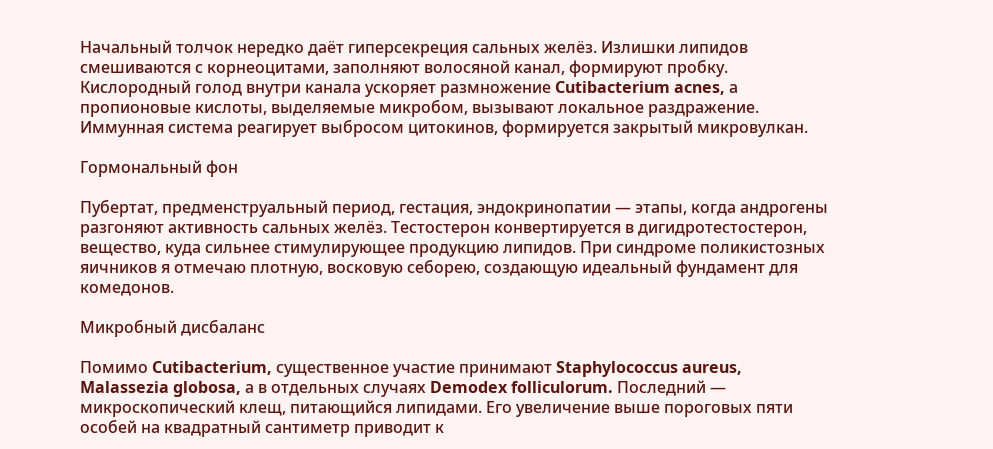Начальный толчок нередко даёт гиперсекреция сальных желёз. Излишки липидов смешиваются с корнеоцитами, заполняют волосяной канал, формируют пробку. Кислородный голод внутри канала ускоряет размножение Cutibacterium acnes, а пропионовые кислоты, выделяемые микробом, вызывают локальное раздражение. Иммунная система реагирует выбросом цитокинов, формируется закрытый микровулкан.

Гормональный фон

Пубертат, предменструальный период, гестация, эндокринопатии — этапы, когда андрогены разгоняют активность сальных желёз. Тестостерон конвертируется в дигидротестостерон, вещество, куда сильнее стимулирующее продукцию липидов. При синдроме поликистозных яичников я отмечаю плотную, восковую себорею, создающую идеальный фундамент для комедонов.

Микробный дисбаланс

Помимо Cutibacterium, существенное участие принимают Staphylococcus aureus, Malassezia globosa, а в отдельных случаях Demodex folliculorum. Последний — микроскопический клещ, питающийся липидами. Его увеличение выше пороговых пяти особей на квадратный сантиметр приводит к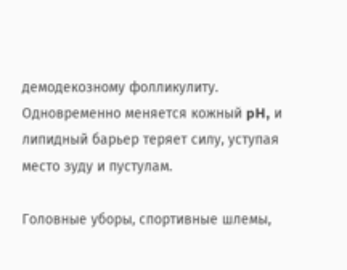демодекозному фолликулиту. Одновременно меняется кожный pH, и липидный барьер теряет силу, уступая место зуду и пустулам.

Головные уборы, спортивные шлемы,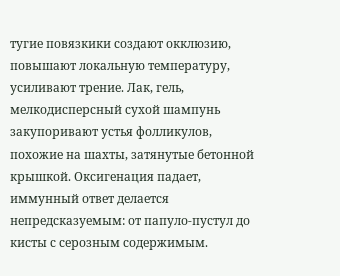тугие повязкики создают окклюзию, повышают локальную температуру, усиливают трение. Лак, гель, мелкодисперсный сухой шампунь закупоривают устья фолликулов, похожие на шахты, затянутые бетонной крышкой. Оксигенация падает, иммунный ответ делается непредсказуемым: от папуло-пустул до кисты с серозным содержимым.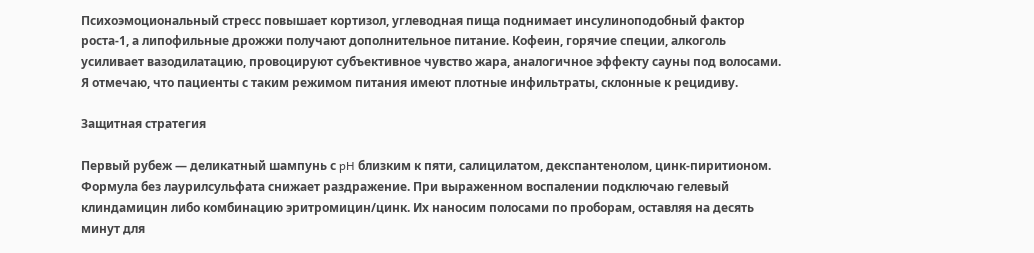Психоэмоциональный стресс повышает кортизол, углеводная пища поднимает инсулиноподобный фактор роста-1, а липофильные дрожжи получают дополнительное питание. Кофеин, горячие специи, алкоголь усиливает вазодилатацию, провоцируют субъективное чувство жара, аналогичное эффекту сауны под волосами. Я отмечаю, что пациенты с таким режимом питания имеют плотные инфильтраты, склонные к рецидиву.

Защитная стратегия

Первый рубеж — деликатный шампунь с pH близким к пяти, салицилатом, декспантенолом, цинк-пиритионом. Формула без лаурилсульфата снижает раздражение. При выраженном воспалении подключаю гелевый клиндамицин либо комбинацию эритромицин/цинк. Их наносим полосами по проборам, оставляя на десять минут для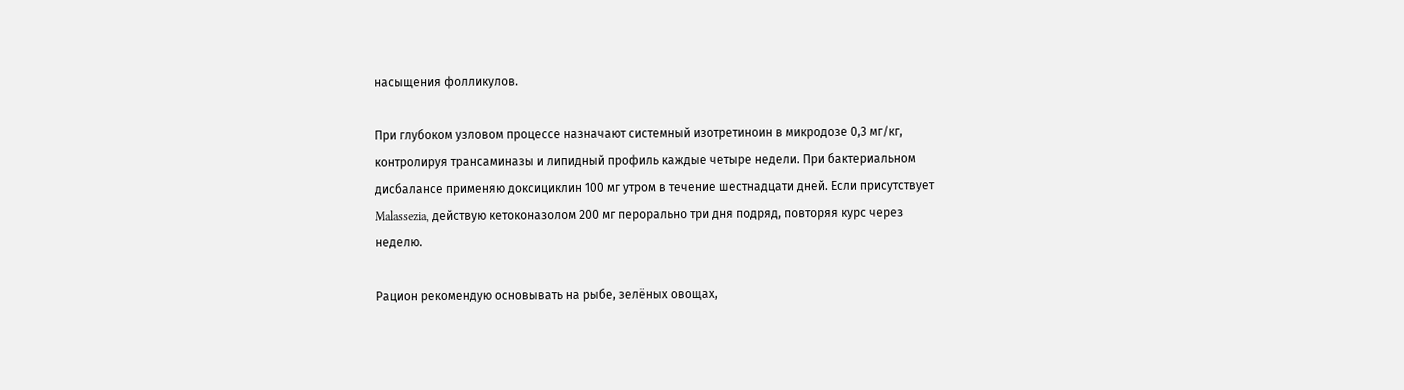насыщения фолликулов.

При глубоком узловом процессе назначают системный изотретиноин в микродозе 0,3 мг/кг, контролируя трансаминазы и липидный профиль каждые четыре недели. При бактериальном дисбалансе применяю доксициклин 100 мг утром в течение шестнадцати дней. Если присутствует Malassezia, действую кетоконазолом 200 мг перорально три дня подряд, повторяя курс через неделю.

Рацион рекомендую основывать на рыбе, зелёных овощах,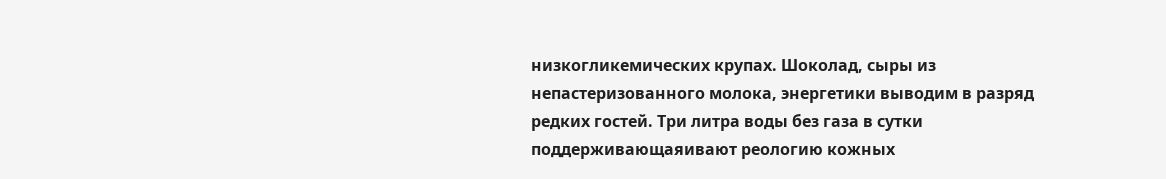низкогликемических крупах. Шоколад, сыры из непастеризованного молока, энергетики выводим в разряд редких гостей. Три литра воды без газа в сутки поддерживающаяивают реологию кожных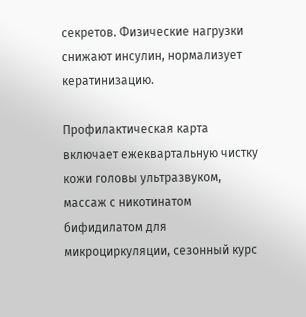секретов. Физические нагрузки снижают инсулин, нормализует кератинизацию.

Профилактическая карта включает ежеквартальную чистку кожи головы ультразвуком, массаж с никотинатом бифидилатом для микроциркуляции, сезонный курс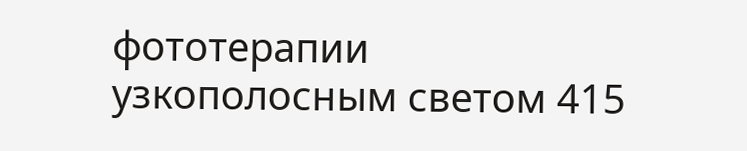фототерапии узкополосным светом 415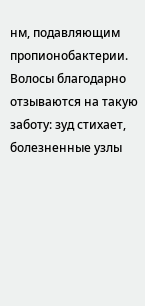нм, подавляющим пропионобактерии. Волосы благодарно отзываются на такую заботу: зуд стихает, болезненные узлы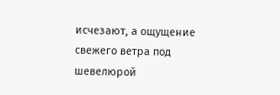исчезают, а ощущение свежего ветра под шевелюрой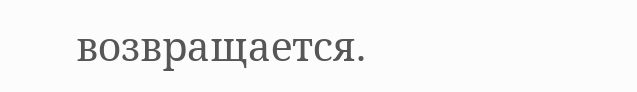возвращается.